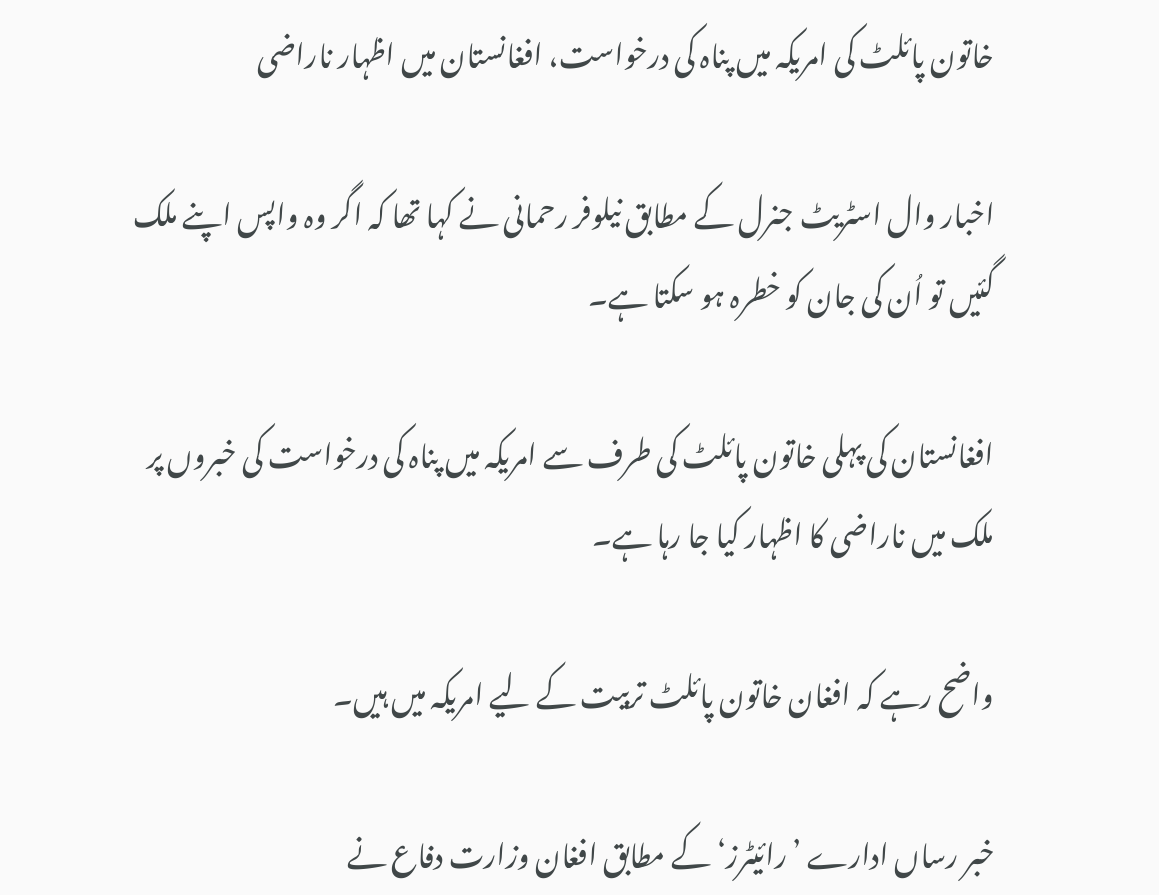خاتون پائلٹ کی امریکہ میں پناہ کی درخواست، افغانستان میں اظہار ناراضی

اخبار وال اسٹریٹ جنرل کے مطابق نیلوفر رحمانی نے کہا تھا کہ اگر وہ واپس اپنے ملک گئیں تو اُن کی جان کو خطرہ ہو سکتا ہے۔

افغانستان کی پہلی خاتون پائلٹ کی طرف سے امریکہ میں پناہ کی درخواست کی خبروں پر ملک میں ناراضی کا اظہار کیا جا رہا ہے۔

واضح رہے کہ افغان خاتون پائلٹ تربیت کے لیے امریکہ میں ہیں۔

خبر رساں ادارے ’رائیٹرز‘ کے مطابق افغان وزارت دفاع نے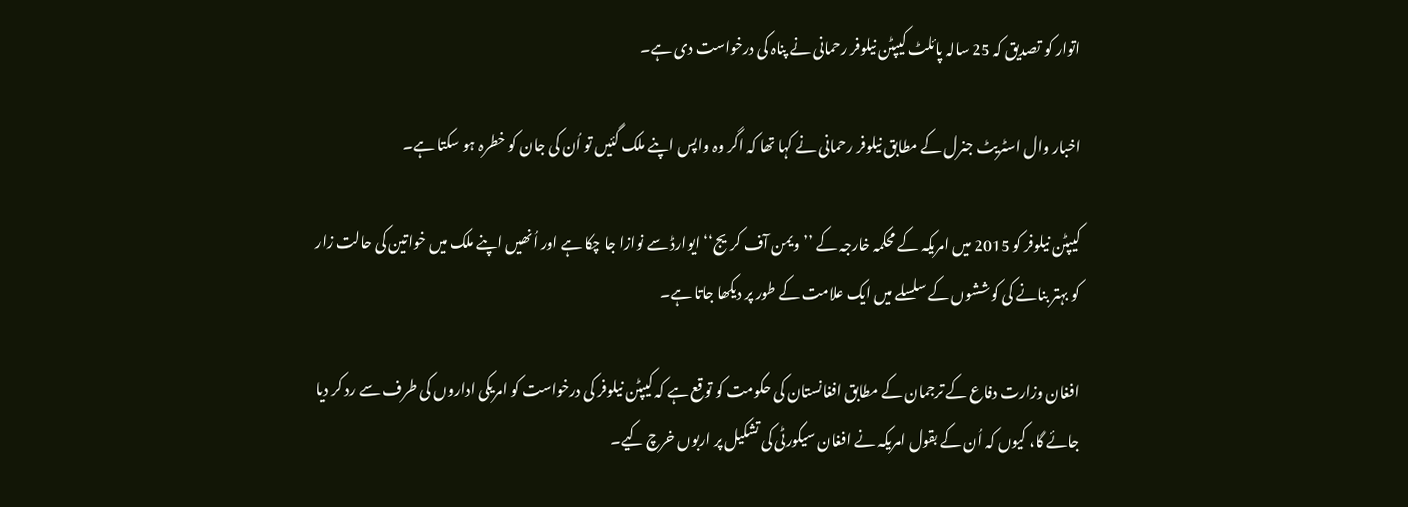اتوار کو تصدیق کہ 25 سالہ پائلٹ کیپٹن نیلوفر رحمانی نے پناہ کی درخواست دی ہے۔

اخبار وال اسٹریٹ جنرل کے مطابق نیلوفر رحمانی نے کہا تھا کہ اگر وہ واپس اپنے ملک گئیں تو اُن کی جان کو خطرہ ہو سکتا ہے۔

کیپٹن نیلوفر کو 2015 میں امریکہ کے محکمہ خارجہ کے ’’ویمن آف کریج‘‘ ایوارڈ سے نوازا جا چکا ہے اور اُنھیں اپنے ملک میں خواتین کی حالت زار کو بہتر بنانے کی کوششوں کے سلسلے میں ایک علامت کے طور پر دیکھا جاتا ہے۔

افغان وزارت دفاع کے ترجمان کے مطابق افغانستان کی حکومت کو توقع ہے کہ کیپٹن نیلوفر کی درخواست کو امریکی اداروں کی طرف سے رد کر دیا جائے گا، کیوں کہ اُن کے بقول امریکہ نے افغان سیکورٹی کی تشکیل پر اربوں خرچ کیے۔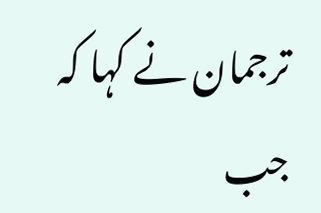ترجمان نے کہا کہ جب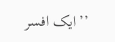’’ایک افسر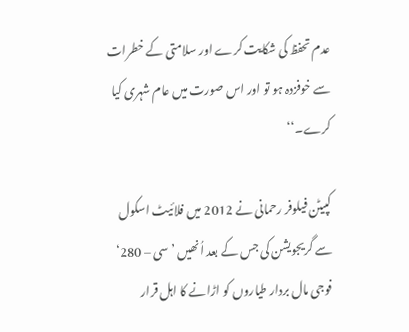عدم تحفظ کی شکایت کرے اور سلامتی کے خطرات سے خوفزدہ ہو تو اور اس صورت میں عام شہری کیا کرے۔‘‘

کپیٹن فیلوفر رحمانی نے 2012 میں فلائیٹ اسکول سے گریجویشن کی جس کے بعد اُنھیں ’سی – 280‘ فوجی مال بردار طیاروں کو اڑانے کا اہل قرار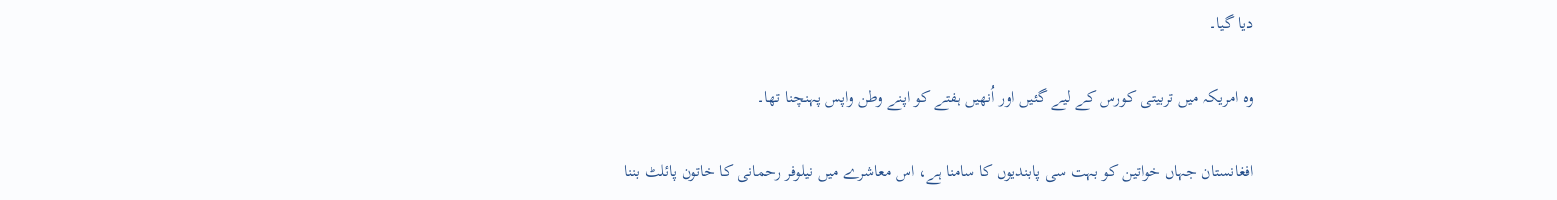دیا گیا۔

وہ امریکہ میں تربیتی کورس کے لیے گئیں اور اُنھیں ہفتے کو اپنے وطن واپس پہنچنا تھا۔

افغانستان جہاں خواتین کو بہت سی پابندیوں کا سامنا ہے، اس معاشرے میں نیلوفر رحمانی کا خاتون پائلٹ بننا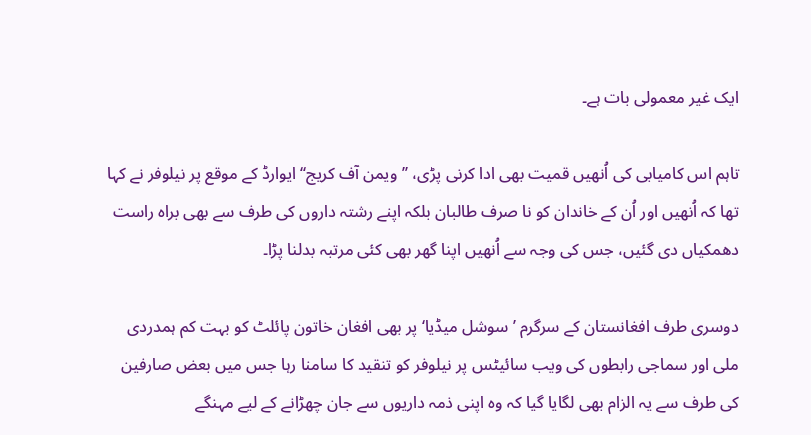ایک غیر معمولی بات ہے۔

تاہم اس کامیابی کی اُنھیں قمیت بھی ادا کرنی پڑی، ’’ویمن آف کریج‘‘ ایوارڈ کے موقع پر نیلوفر نے کہا تھا کہ اُنھیں اور اُن کے خاندان کو نا صرف طالبان بلکہ اپنے رشتہ داروں کی طرف سے بھی براہ راست دھمکیاں دی گئیں، جس کی وجہ سے اُنھیں اپنا گھر بھی کئی مرتبہ بدلنا پڑا۔

دوسری طرف افغانستان کے سرگرم ’سوشل میڈیا‘ پر بھی افغان خاتون پائلٹ کو بہت کم ہمدردی ملی اور سماجی رابطوں کی ویب سائیٹس پر نیلوفر کو تنقید کا سامنا رہا جس میں بعض صارفین کی طرف سے یہ الزام بھی لگایا گیا کہ وہ اپنی ذمہ داریوں سے جان چھڑانے کے لیے مہنگے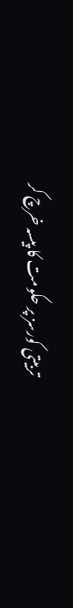تربیتی کورسز پر حکومت کا پیسہ خرچ کر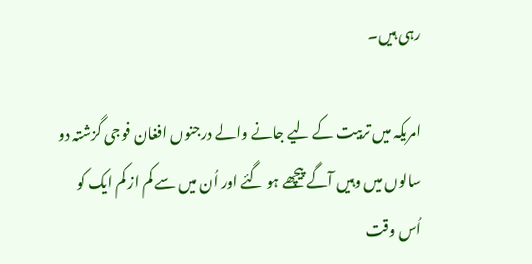رہی ہیں۔

امریکہ میں تربیت کے لیے جانے والے درجنوں افغان فوجی گزشتہ دو سالوں میں وہیں آگے پیچھے ہو گئے اور اُن میں سے کم از کم ایک کو اُس وقت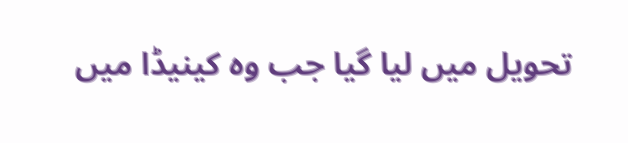تحویل میں لیا گیا جب وہ کینیڈا میں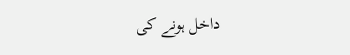داخل ہونے کی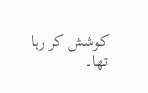کوشش کر رہا تھا۔